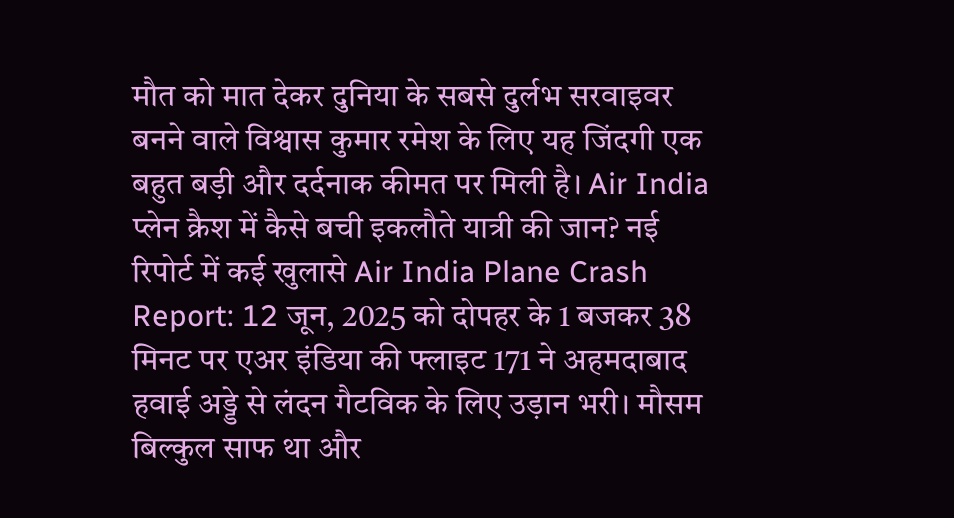मौत को मात देकर दुनिया के सबसे दुर्लभ सरवाइवर बनने वाले विश्वास कुमार रमेश के लिए यह जिंदगी एक बहुत बड़ी और दर्दनाक कीमत पर मिली है। Air India प्लेन क्रैश में कैसे बची इकलौते यात्री की जान? नई रिपोर्ट में कई खुलासे Air India Plane Crash Report: 12 जून, 2025 को दोपहर के 1 बजकर 38 मिनट पर एअर इंडिया की फ्लाइट 171 ने अहमदाबाद हवाई अड्डे से लंदन गैटविक के लिए उड़ान भरी। मौसम बिल्कुल साफ था और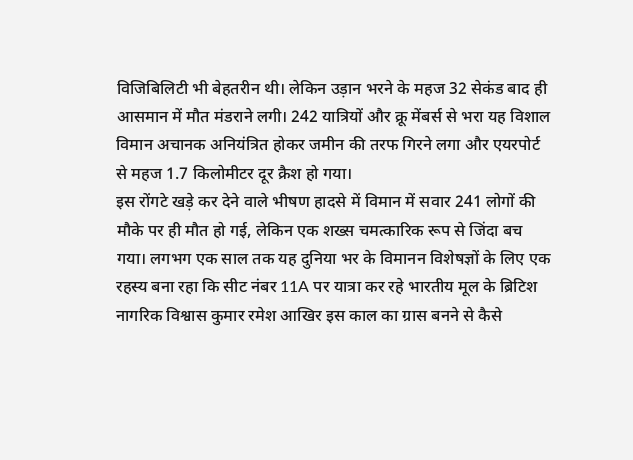विजिबिलिटी भी बेहतरीन थी। लेकिन उड़ान भरने के महज 32 सेकंड बाद ही आसमान में मौत मंडराने लगी। 242 यात्रियों और क्रू मेंबर्स से भरा यह विशाल विमान अचानक अनियंत्रित होकर जमीन की तरफ गिरने लगा और एयरपोर्ट से महज 1.7 किलोमीटर दूर क्रैश हो गया।
इस रोंगटे खड़े कर देने वाले भीषण हादसे में विमान में सवार 241 लोगों की मौके पर ही मौत हो गई, लेकिन एक शख्स चमत्कारिक रूप से जिंदा बच गया। लगभग एक साल तक यह दुनिया भर के विमानन विशेषज्ञों के लिए एक रहस्य बना रहा कि सीट नंबर 11A पर यात्रा कर रहे भारतीय मूल के ब्रिटिश नागरिक विश्वास कुमार रमेश आखिर इस काल का ग्रास बनने से कैसे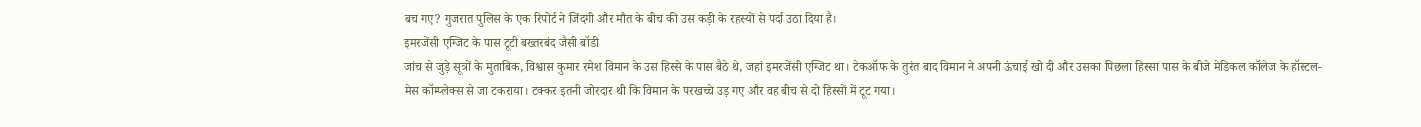बच गए? गुजरात पुलिस के एक रिपोर्ट ने जिंदगी और मौत के बीच की उस कड़ी के रहस्यों से पर्दा उठा दिया है।
इमरजेंसी एग्जिट के पास टूटी बख्तरबंद जैसी बॉडी
जांच से जुड़े सूत्रों के मुताबिक, विश्वास कुमार रमेश विमान के उस हिस्से के पास बैठे थे, जहां इमरजेंसी एग्जिट था। टेकऑफ के तुरंत बाद विमान ने अपनी ऊंचाई खो दी और उसका पिछला हिस्सा पास के बीजे मेडिकल कॉलेज के हॉस्टल-मेस कॉम्प्लेक्स से जा टकराया। टक्कर इतनी जोरदार थी कि विमान के परखच्चे उड़ गए और वह बीच से दो हिस्सों में टूट गया।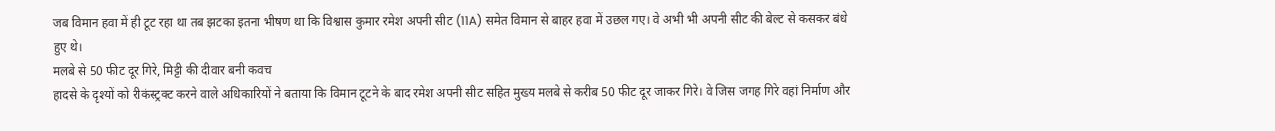जब विमान हवा में ही टूट रहा था तब झटका इतना भीषण था कि विश्वास कुमार रमेश अपनी सीट (11A) समेत विमान से बाहर हवा में उछल गए। वे अभी भी अपनी सीट की बेल्ट से कसकर बंधे हुए थे।
मलबे से 50 फीट दूर गिरे, मिट्टी की दीवार बनी कवच
हादसे के दृश्यों को रीकंस्ट्रक्ट करने वाले अधिकारियों ने बताया कि विमान टूटने के बाद रमेश अपनी सीट सहित मुख्य मलबे से करीब 50 फीट दूर जाकर गिरे। वे जिस जगह गिरे वहां निर्माण और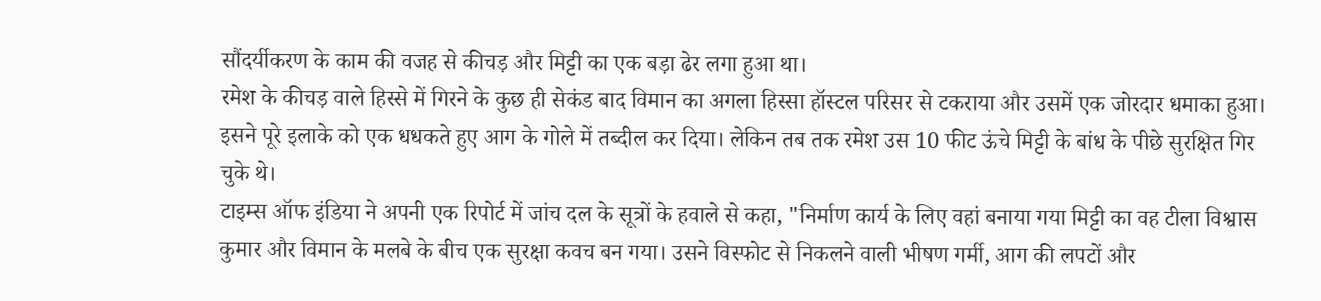सौंदर्यीकरण के काम की वजह से कीचड़ और मिट्टी का एक बड़ा ढेर लगा हुआ था।
रमेश के कीचड़ वाले हिस्से में गिरने के कुछ ही सेकंड बाद विमान का अगला हिस्सा हॉस्टल परिसर से टकराया और उसमें एक जोरदार धमाका हुआ। इसने पूरे इलाके को एक धधकते हुए आग के गोले में तब्दील कर दिया। लेकिन तब तक रमेश उस 10 फीट ऊंचे मिट्टी के बांध के पीछे सुरक्षित गिर चुके थे।
टाइम्स ऑफ इंडिया ने अपनी एक रिपोर्ट में जांच दल के सूत्रों के हवाले से कहा, "निर्माण कार्य के लिए वहां बनाया गया मिट्टी का वह टीला विश्वास कुमार और विमान के मलबे के बीच एक सुरक्षा कवच बन गया। उसने विस्फोट से निकलने वाली भीषण गर्मी, आग की लपटों और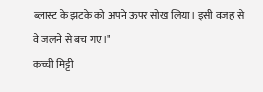ब्लास्ट के झटके को अपने ऊपर सोख लिया। इसी वजह से वे जलने से बच गए।"
कच्ची मिट्टी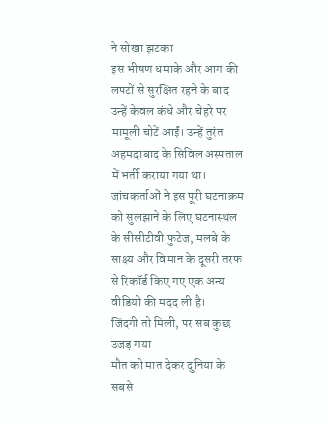ने सोखा झटका
इस भीषण धमाके और आग की लपटों से सुरक्षित रहने के बाद उन्हें केवल कंधे और चेहरे पर मामूली चोटें आईं। उन्हें तुरंत अहमदाबाद के सिविल अस्पताल में भर्ती कराया गया था। जांचकर्ताओं ने इस पूरी घटनाक्रम को सुलझाने के लिए घटनास्थल के सीसीटीवी फुटेज, मलबे के साक्ष्य और विमान के दूसरी तरफ से रिकॉर्ड किए गए एक अन्य वीडियो की मदद ली है।
जिंदगी तो मिली, पर सब कुछ उजड़ गया
मौत को मात देकर दुनिया के सबसे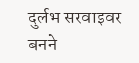दुर्लभ सरवाइवर बनने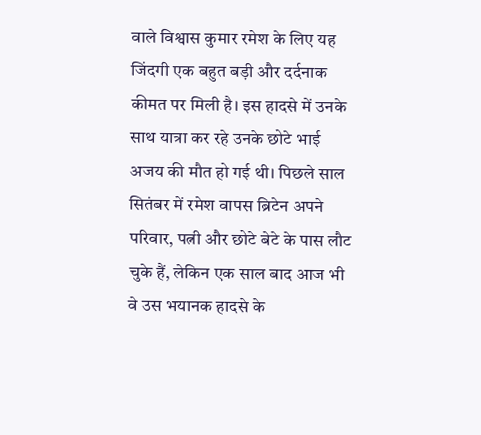वाले विश्वास कुमार रमेश के लिए यह जिंदगी एक बहुत बड़ी और दर्दनाक कीमत पर मिली है। इस हादसे में उनके साथ यात्रा कर रहे उनके छोटे भाई अजय की मौत हो गई थी। पिछले साल सितंबर में रमेश वापस ब्रिटेन अपने परिवार, पत्नी और छोटे बेटे के पास लौट चुके हैं, लेकिन एक साल बाद आज भी वे उस भयानक हादसे के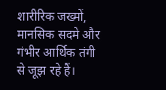शारीरिक जख्मों, मानसिक सदमे और गंभीर आर्थिक तंगी से जूझ रहे हैं।